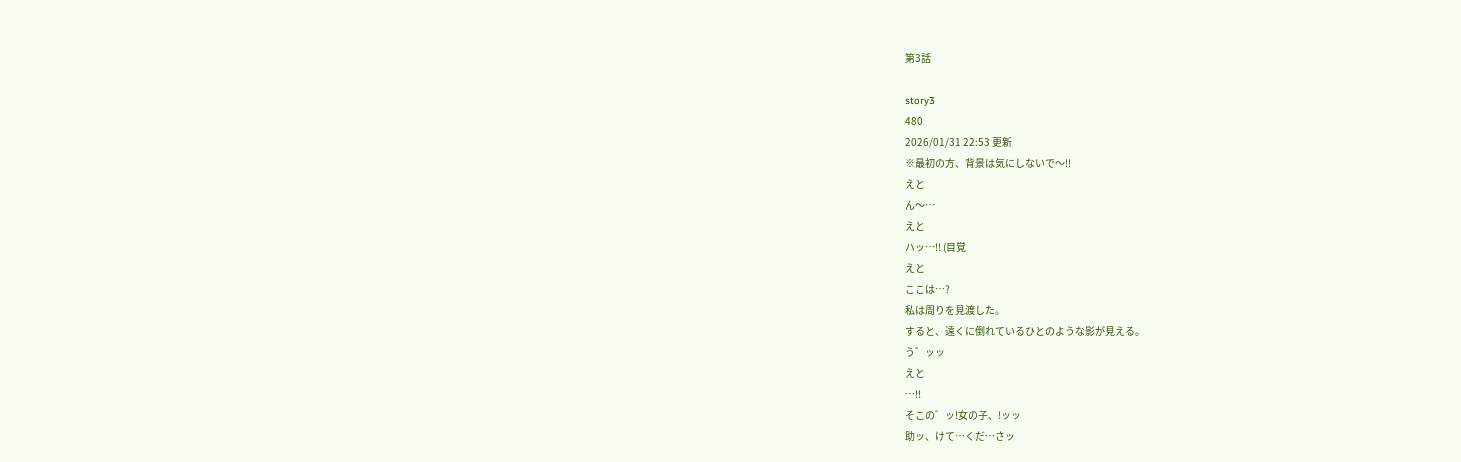第3話

story3
480
2026/01/31 22:53 更新
※最初の方、背景は気にしないで〜!!
えと
ん〜…
えと
ハッ…!! (目覚
えと
ここは…?
私は周りを見渡した。
すると、遠くに倒れているひとのような影が見える。
う゛ッッ
えと
…!!
そこの゛ッ!女の子、!ッッ
助ッ、けて…くだ…さッ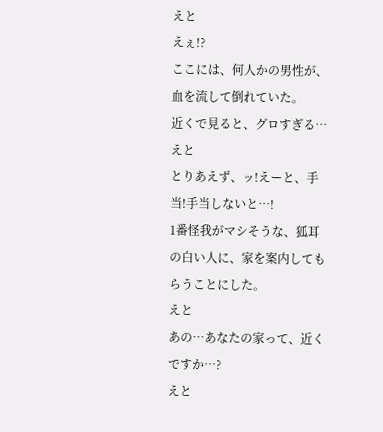えと
えぇ!?
ここには、何人かの男性が、血を流して倒れていた。
近くで見ると、グロすぎる…
えと
とりあえず、ッ!えーと、手当!手当しないと…!
1番怪我がマシそうな、狐耳の白い人に、家を案内してもらうことにした。
えと
あの…あなたの家って、近くですか…?
えと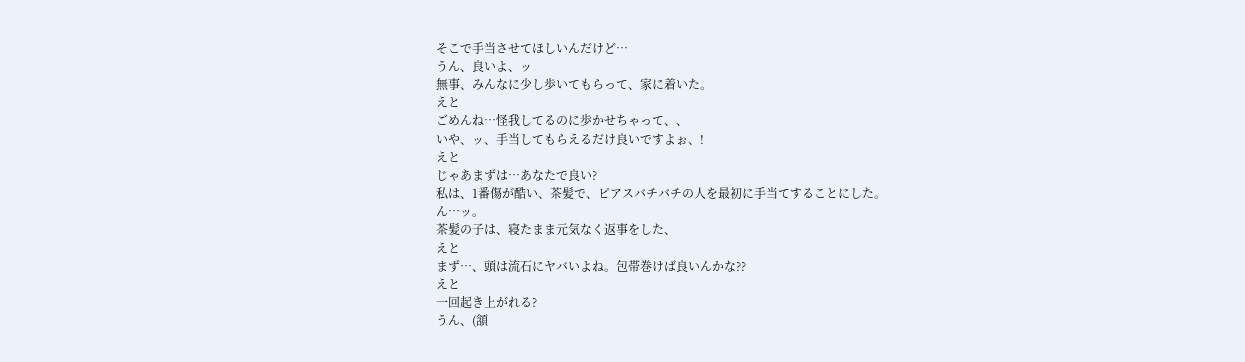そこで手当させてほしいんだけど…
うん、良いよ、ッ
無事、みんなに少し歩いてもらって、家に着いた。
えと
ごめんね…怪我してるのに歩かせちゃって、、
いや、ッ、手当してもらえるだけ良いですよぉ、!
えと
じゃあまずは…あなたで良い?
私は、1番傷が酷い、茶髪で、ピアスバチバチの人を最初に手当てすることにした。
ん…ッ。
茶髪の子は、寝たまま元気なく返事をした、
えと
まず…、頭は流石にヤバいよね。包帯巻けば良いんかな??
えと
一回起き上がれる?
うん、(頷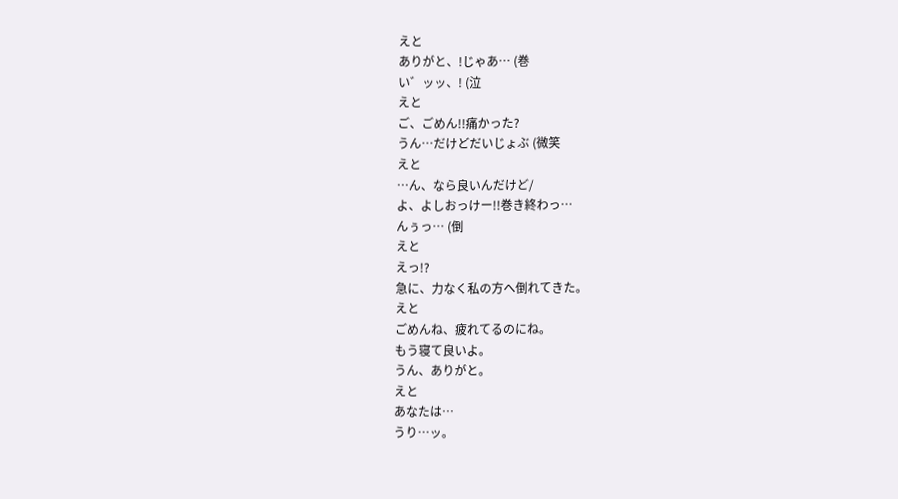えと
ありがと、!じゃあ… (巻
い゛ッッ、! (泣
えと
ご、ごめん!!痛かった?
うん…だけどだいじょぶ (微笑
えと
…ん、なら良いんだけど/
よ、よしおっけー!!巻き終わっ…
んぅっ… (倒
えと
えっ!?
急に、力なく私の方へ倒れてきた。
えと
ごめんね、疲れてるのにね。
もう寝て良いよ。
うん、ありがと。
えと
あなたは…
うり…ッ。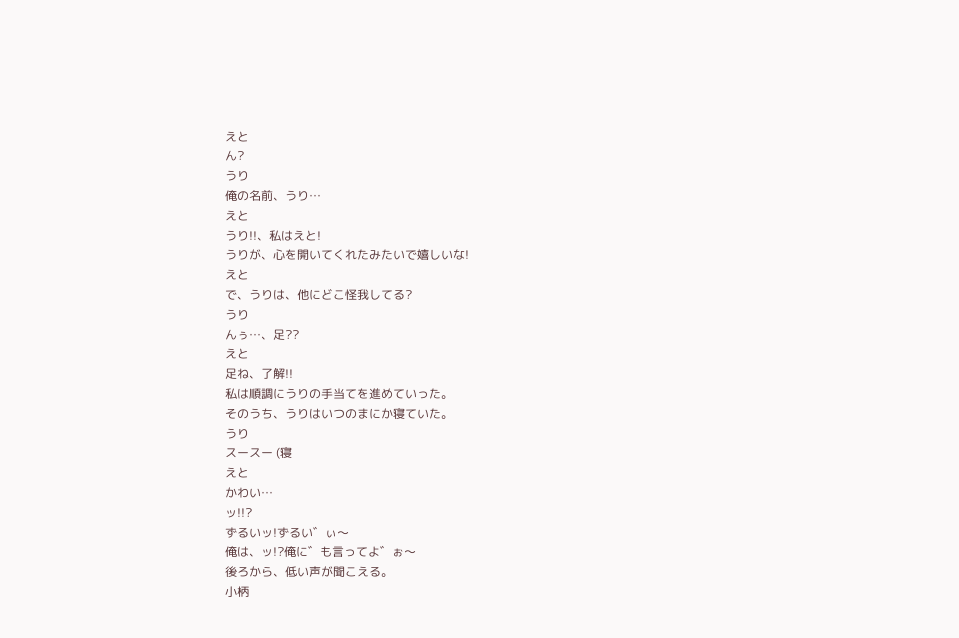えと
ん?
うり
俺の名前、うり…
えと
うり!!、私はえと!
うりが、心を開いてくれたみたいで嬉しいな!
えと
で、うりは、他にどこ怪我してる?
うり
んぅ…、足??
えと
足ね、了解!!
私は順調にうりの手当てを進めていった。
そのうち、うりはいつのまにか寝ていた。
うり
スースー (寝
えと
かわい…
ッ!!?
ずるいッ!ずるい゛ぃ〜
俺は、ッ!?俺に゛も言ってよ゛ぉ〜
後ろから、低い声が聞こえる。
小柄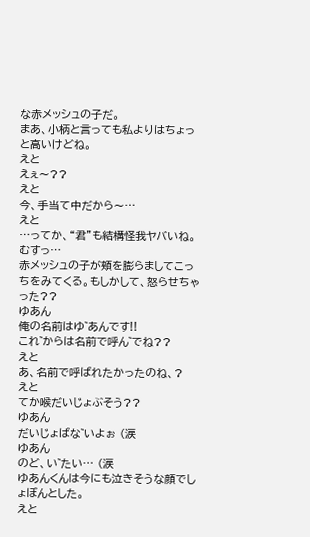な赤メッシュの子だ。
まあ、小柄と言っても私よりはちょっと高いけどね。
えと
えぇ〜??
えと
今、手当て中だから〜…
えと
…ってか、“君”も結構怪我ヤバいね。
むすっ…
赤メッシュの子が頬を膨らましてこっちをみてくる。もしかして、怒らせちゃった??
ゆあん
俺の名前はゆ゛あんです!!
これ゛からは名前で呼ん゛でね??
えと
あ、名前で呼ばれたかったのね、?
えと
てか喉だいじょぶそう??
ゆあん
だいじょばな゛いよぉ (涙
ゆあん
のど、い゛たい… (涙
ゆあんくんは今にも泣きそうな顔でしょぼんとした。
えと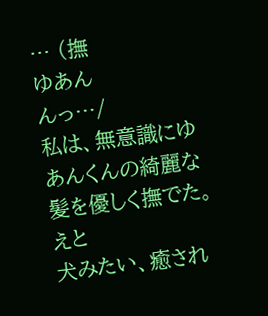… (撫
ゆあん
んっ…/
私は、無意識にゆあんくんの綺麗な髪を優しく撫でた。
えと
犬みたい、癒され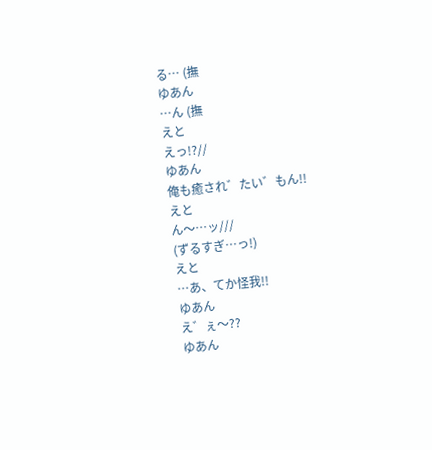る… (撫
ゆあん
…ん (撫
えと
えっ!?//
ゆあん
俺も癒され゛たい゛もん!!
えと
ん〜…ッ///
(ずるすぎ…っ!)
えと
…あ、てか怪我!!
ゆあん
え゛ぇ〜??
ゆあん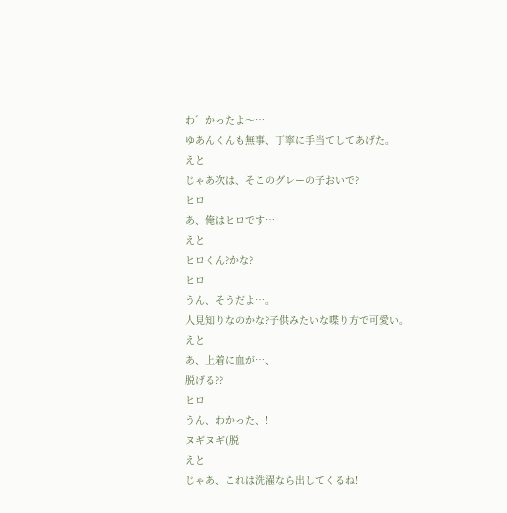わ゛かったよ〜…
ゆあんくんも無事、丁寧に手当てしてあげた。
えと
じゃあ次は、そこのグレーの子おいで?
ヒロ
あ、俺はヒロです…
えと
ヒロくん?かな?
ヒロ
うん、そうだよ…。
人見知りなのかな?子供みたいな喋り方で可愛い。
えと
あ、上着に血が…、
脱げる??
ヒロ
うん、わかった、!
ヌギヌギ(脱
えと
じゃあ、これは洗濯なら出してくるね!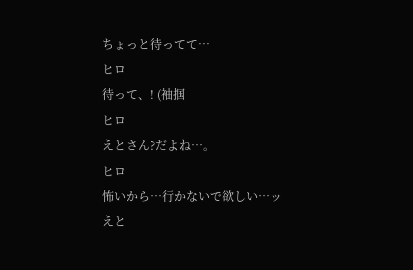ちょっと待ってて…
ヒロ
待って、! (袖掴
ヒロ
えとさん?だよね…。
ヒロ
怖いから…行かないで欲しい…ッ
えと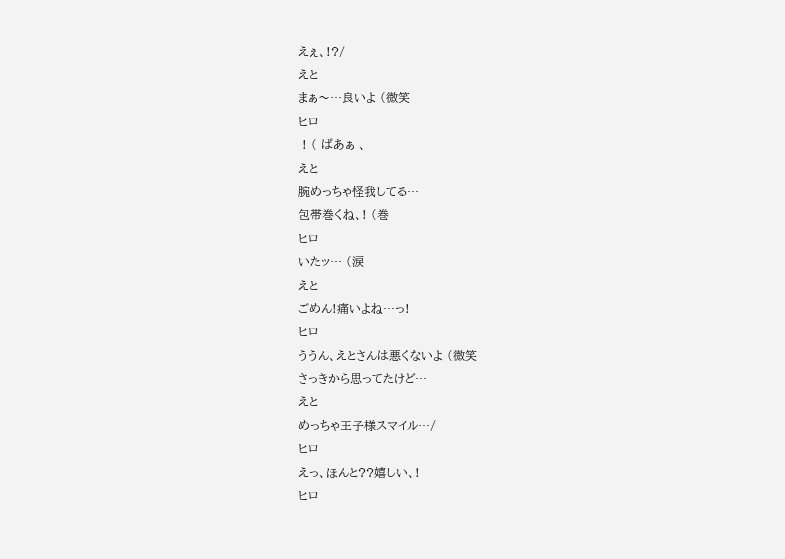えぇ、!?/
えと
まぁ〜…良いよ (微笑
ヒロ
 ! ( ぱあぁ 、
えと
腕めっちゃ怪我してる…
包帯巻くね、! (巻
ヒロ
いたッ… (涙
えと
ごめん!痛いよね…っ!
ヒロ
ううん、えとさんは悪くないよ (微笑
さっきから思ってたけど…
えと
めっちゃ王子様スマイル…/
ヒロ
えっ、ほんと??嬉しい、!
ヒロ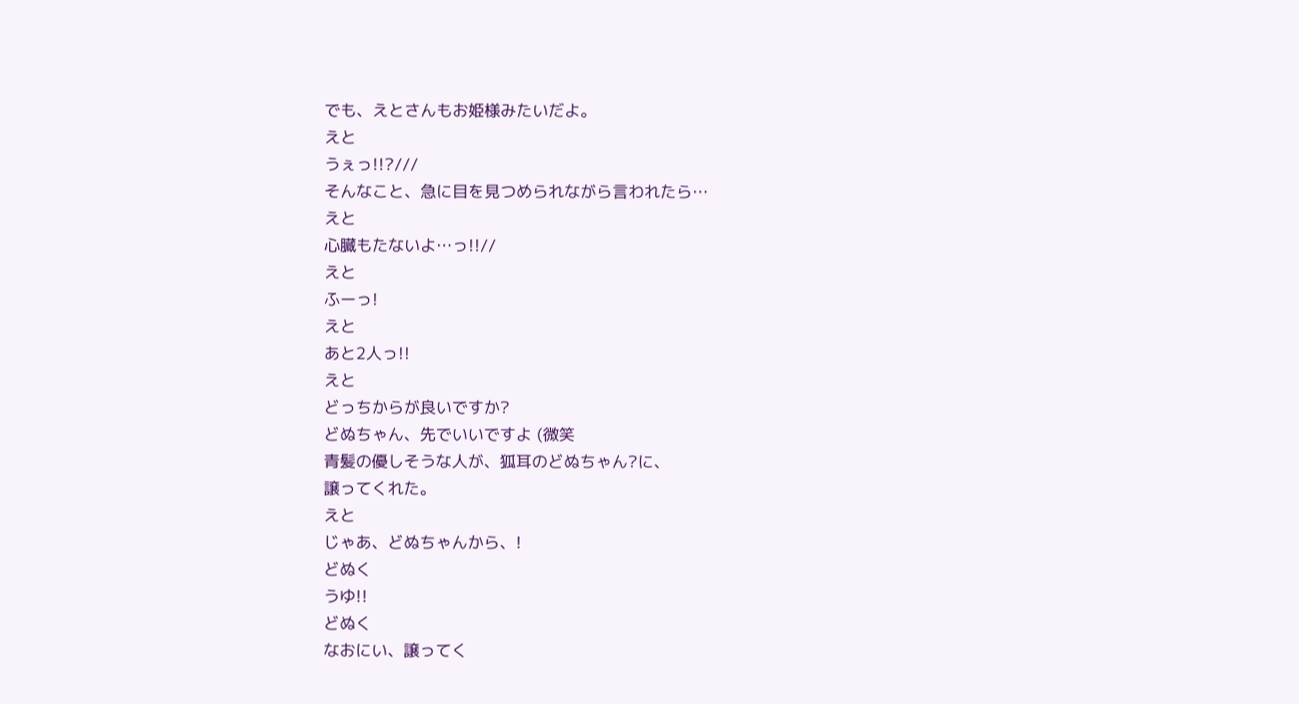でも、えとさんもお姫様みたいだよ。
えと
うぇっ!!?///
そんなこと、急に目を見つめられながら言われたら…
えと
心臓もたないよ…っ!!//
えと
ふーっ!
えと
あと2人っ!!
えと
どっちからが良いですか?
どぬちゃん、先でいいですよ (微笑
青髪の優しそうな人が、狐耳のどぬちゃん?に、
譲ってくれた。
えと
じゃあ、どぬちゃんから、!
どぬく
うゆ!!
どぬく
なおにい、譲ってく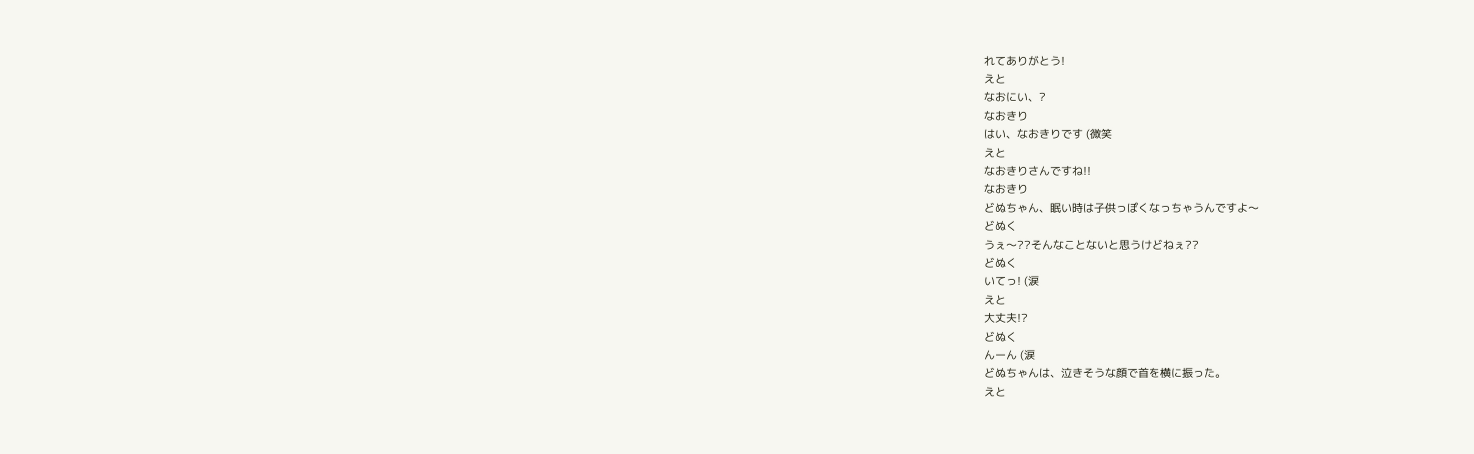れてありがとう!
えと
なおにい、?
なおきり
はい、なおきりです (微笑
えと
なおきりさんですね!!
なおきり
どぬちゃん、眠い時は子供っぽくなっちゃうんですよ〜
どぬく
うぇ〜??そんなことないと思うけどねぇ??
どぬく
いてっ! (涙
えと
大丈夫!?
どぬく
んーん (涙
どぬちゃんは、泣きそうな顔で首を横に振った。
えと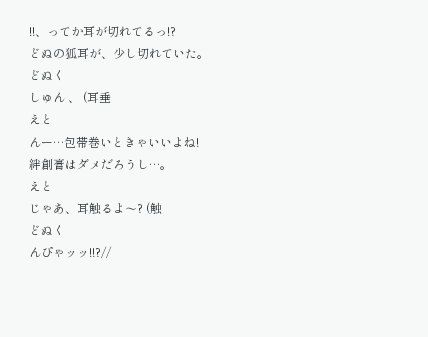!!、ってか耳が切れてるっ!?
どぬの狐耳が、少し切れていた。
どぬく
しゅん 、 (耳垂
えと
んー…包帯巻いときゃいいよね!
絆創膏はダメだろうし…。
えと
じゃあ、耳触るよ〜? (触
どぬく
んぴゃッッ!!?//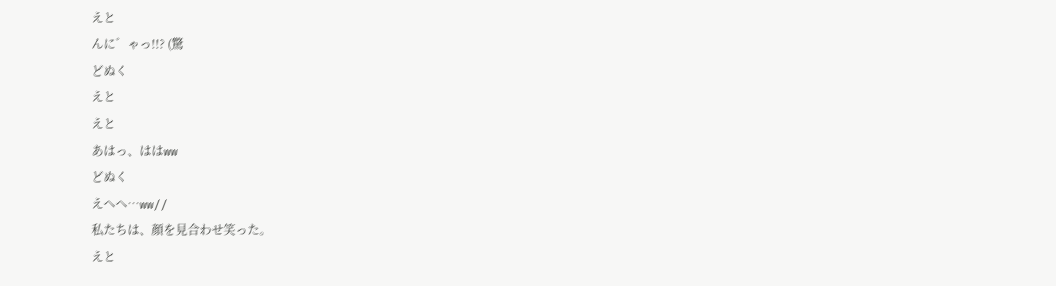えと
んに゛ゃっ!!? (驚
どぬく
えと
えと
あはっ、ははww
どぬく
えへへ…ww//
私たちは、顔を見合わせ笑った。
えと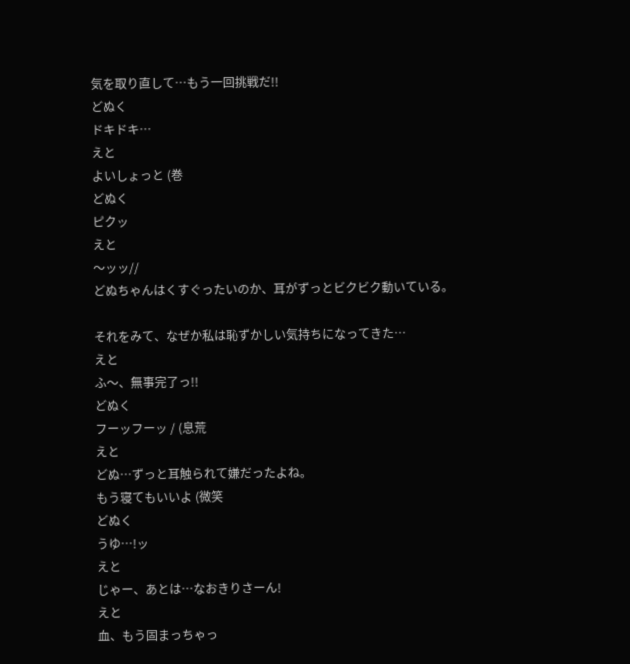気を取り直して…もう一回挑戦だ!!
どぬく
ドキドキ…
えと
よいしょっと (巻
どぬく
ピクッ
えと
〜ッッ//
どぬちゃんはくすぐったいのか、耳がずっとビクビク動いている。

それをみて、なぜか私は恥ずかしい気持ちになってきた…
えと
ふ〜、無事完了っ!!
どぬく
フーッフーッ / (息荒
えと
どぬ…ずっと耳触られて嫌だったよね。
もう寝てもいいよ (微笑
どぬく
うゆ…!ッ
えと
じゃー、あとは…なおきりさーん!
えと
血、もう固まっちゃっ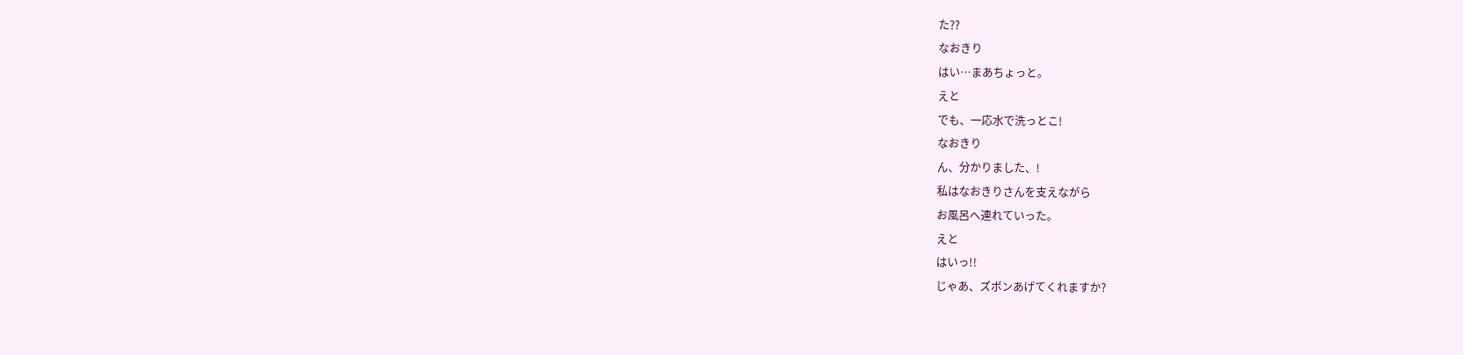た??
なおきり
はい…まあちょっと。
えと
でも、一応水で洗っとこ!
なおきり
ん、分かりました、!
私はなおきりさんを支えながら
お風呂へ連れていった。
えと
はいっ!!
じゃあ、ズボンあげてくれますか?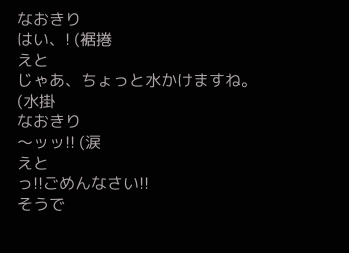なおきり
はい、! (裾捲
えと
じゃあ、ちょっと水かけますね。 (水掛
なおきり
〜ッッ!! (涙
えと
っ!!ごめんなさい!!
そうで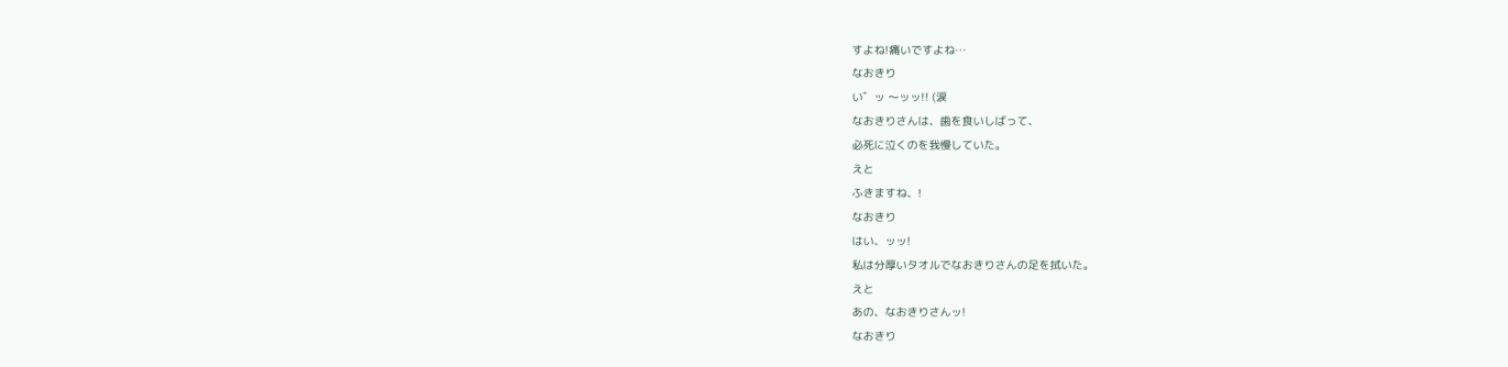すよね!痛いですよね…
なおきり
い゛ッ 〜ッッ!! (涙
なおきりさんは、歯を食いしばって、
必死に泣くのを我慢していた。
えと
ふきますね、!
なおきり
はい、ッッ!
私は分厚いタオルでなおきりさんの足を拭いた。
えと
あの、なおきりさんッ!
なおきり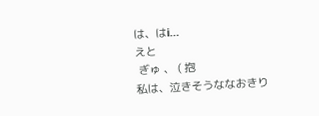は、はi…
えと
 ぎゅ 、 ( 抱
私は、泣きそうななおきり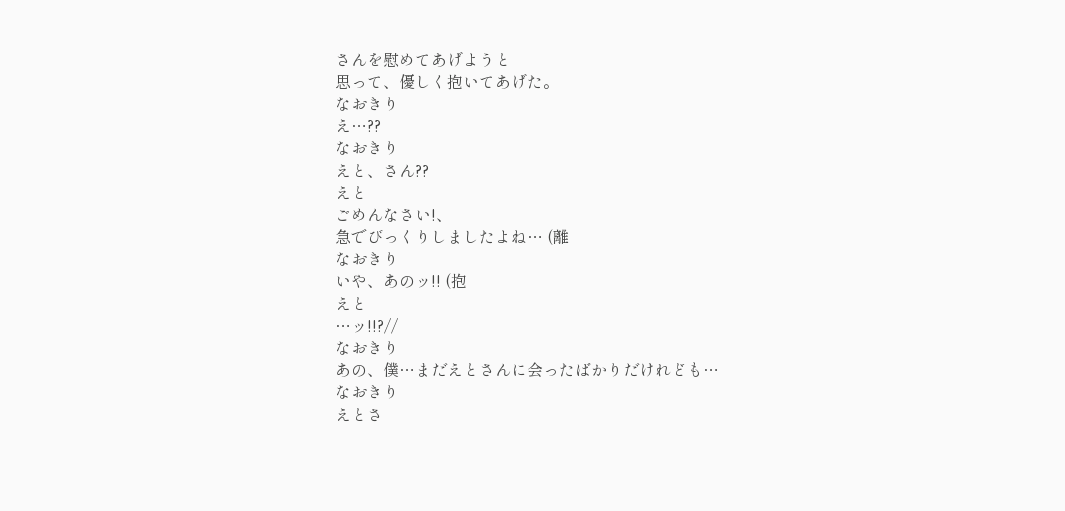さんを慰めてあげようと
思って、優しく抱いてあげた。
なおきり
え…??
なおきり
えと、さん??
えと
ごめんなさい!、
急でびっくりしましたよね… (離
なおきり
いや、あのッ!! (抱
えと
…ッ!!?//
なおきり
あの、僕…まだえとさんに会ったばかりだけれども…
なおきり
えとさ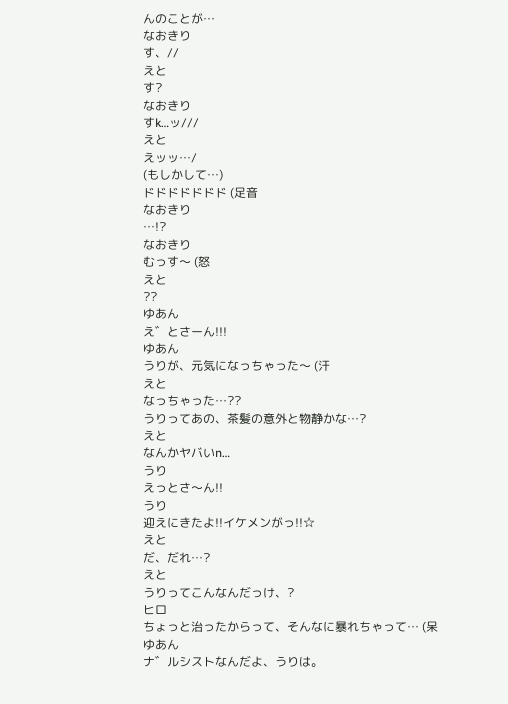んのことが…
なおきり
す、//
えと
す?
なおきり
すk…ッ///
えと
えッッ…/
(もしかして…)
ドドドドドドド (足音
なおきり
…!?
なおきり
むっす〜 (怒
えと
??
ゆあん
え゛とさーん!!!
ゆあん
うりが、元気になっちゃった〜 (汗
えと
なっちゃった…??
うりってあの、茶髪の意外と物静かな…?
えと
なんかヤバいn…
うり
えっとさ〜ん!!
うり
迎えにきたよ!!イケメンがっ!!☆
えと
だ、だれ…?
えと
うりってこんなんだっけ、?
ヒロ
ちょっと治ったからって、そんなに暴れちゃって… (呆
ゆあん
ナ゛ルシストなんだよ、うりは。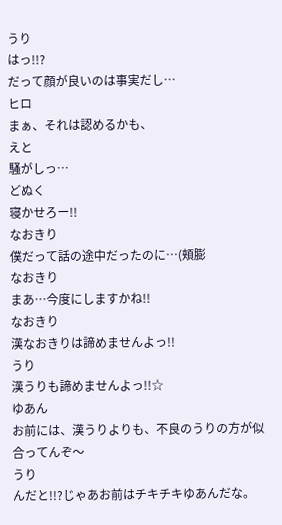うり
はっ!!?
だって顔が良いのは事実だし…
ヒロ
まぁ、それは認めるかも、
えと
騒がしっ…
どぬく
寝かせろー!!
なおきり
僕だって話の途中だったのに…(頬膨
なおきり
まあ…今度にしますかね!!
なおきり
漢なおきりは諦めませんよっ!!
うり
漢うりも諦めませんよっ!!☆
ゆあん
お前には、漢うりよりも、不良のうりの方が似合ってんぞ〜
うり
んだと!!?じゃあお前はチキチキゆあんだな。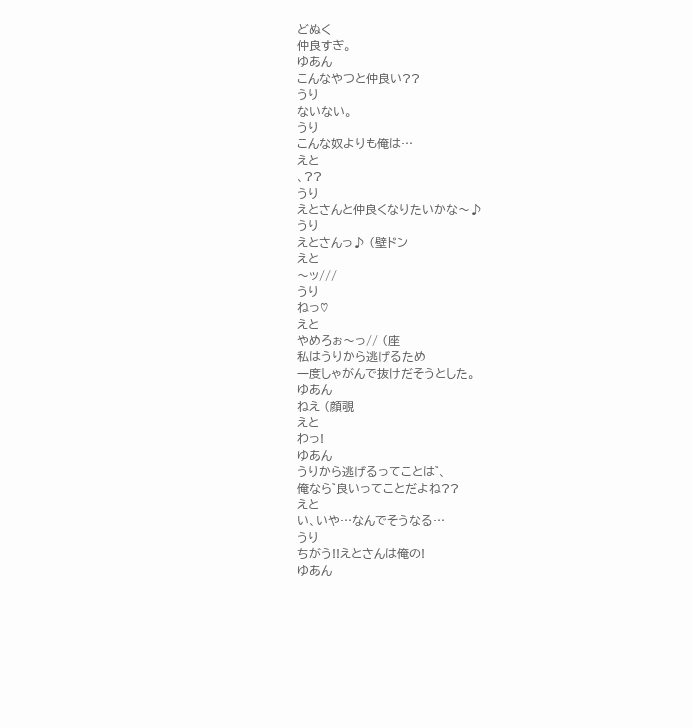どぬく
仲良すぎ。
ゆあん
こんなやつと仲良い??
うり
ないない。
うり
こんな奴よりも俺は…
えと
、??
うり
えとさんと仲良くなりたいかな〜♪
うり
えとさんっ♪ (壁ドン
えと
〜ッ///
うり
ねっ♡
えと
やめろぉ〜っ// (座
私はうりから逃げるため
一度しゃがんで抜けだそうとした。
ゆあん
ねえ (顔覗
えと
わっ!
ゆあん
うりから逃げるってことは゛、
俺なら゛良いってことだよね??
えと
い、いや…なんでそうなる…
うり
ちがう!!えとさんは俺の!
ゆあん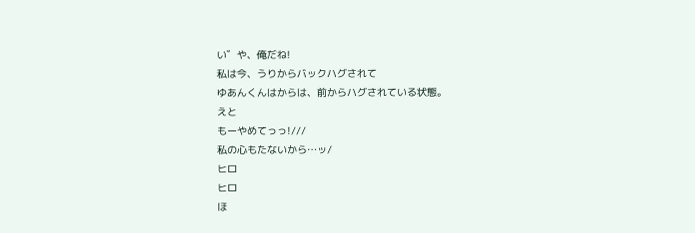い゛や、俺だね!
私は今、うりからバックハグされて
ゆあんくんはからは、前からハグされている状態。
えと
もーやめてっっ!///
私の心もたないから…ッ/
ヒロ
ヒロ
ほ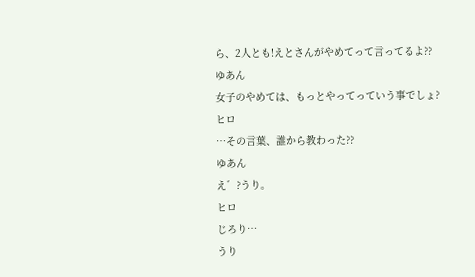ら、2人とも!えとさんがやめてって言ってるよ??
ゆあん
女子のやめては、もっとやってっていう事でしょ?
ヒロ
…その言葉、誰から教わった??
ゆあん
え゛?うり。
ヒロ
じろり…
うり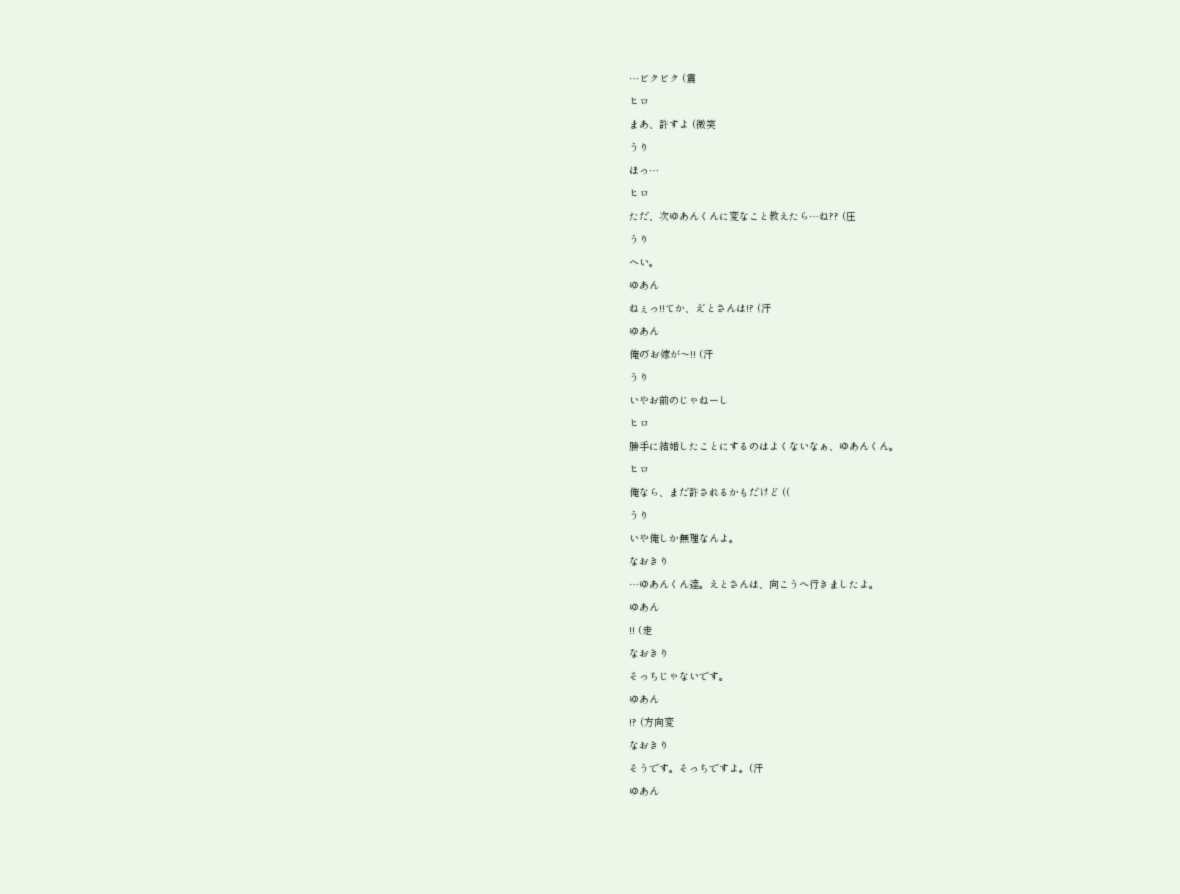…ビクビク (震
ヒロ
まあ、許すよ (微笑
うり
ほっ…
ヒロ
ただ、次ゆあんくんに変なこと教えたら…ね?? (圧
うり
へい。
ゆあん
ねぇっ!!てか、え゛とさんは!? (汗
ゆあん
俺の゛お嫁が〜!! (汗
うり
いやお前のじゃねーし
ヒロ
勝手に結婚したことにするのはよくないなぁ、ゆあんくん。
ヒロ
俺なら、まだ許されるかもだけど ((
うり
いや俺しか無理なんよ。
なおきり
…ゆあんくん達。えとさんは、向こうへ行きましたよ。
ゆあん
!! (走
なおきり
そっちじゃないです。
ゆあん
!? (方向変
なおきり
そうです。そっちですよ。(汗
ゆあん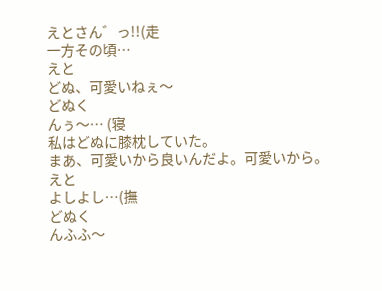えとさん゛っ!!(走
一方その頃…
えと
どぬ、可愛いねぇ〜
どぬく
んぅ〜… (寝
私はどぬに膝枕していた。
まあ、可愛いから良いんだよ。可愛いから。
えと
よしよし…(撫
どぬく
んふふ〜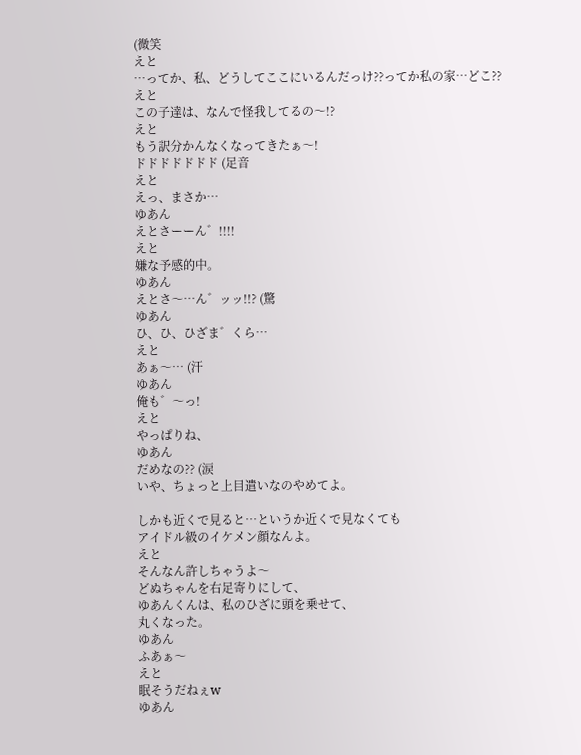(微笑
えと
…ってか、私、どうしてここにいるんだっけ??ってか私の家…どこ??
えと
この子達は、なんで怪我してるの〜!?
えと
もう訳分かんなくなってきたぁ〜!
ドドドドドドド (足音
えと
えっ、まさか…
ゆあん
えとさーーん゛!!!!
えと
嫌な予感的中。
ゆあん
えとさ〜…ん゛ッッ!!? (驚
ゆあん
ひ、ひ、ひざま゛くら…
えと
あぁ〜… (汗
ゆあん
俺も゛〜っ!
えと
やっぱりね、
ゆあん
だめなの?? (涙
いや、ちょっと上目遣いなのやめてよ。

しかも近くで見ると…というか近くで見なくても
アイドル級のイケメン顔なんよ。
えと
そんなん許しちゃうよ〜
どぬちゃんを右足寄りにして、
ゆあんくんは、私のひざに頭を乗せて、
丸くなった。
ゆあん
ふあぁ〜
えと
眠そうだねぇw
ゆあん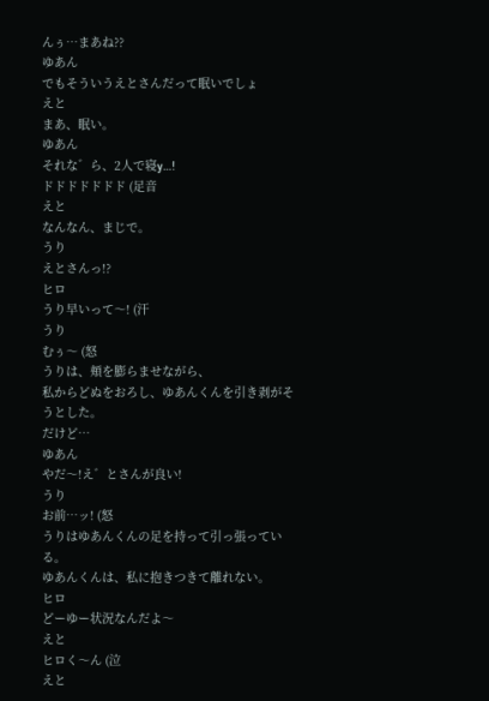んぅ…まあね??
ゆあん
でもそういうえとさんだって眠いでしょ
えと
まあ、眠い。
ゆあん
それな゛ら、2人で寝y…!
ドドドドドドド (足音
えと
なんなん、まじで。
うり
えとさんっ!?
ヒロ
うり早いって〜! (汗
うり
むぅ〜 (怒
うりは、頬を膨らませながら、
私からどぬをおろし、ゆあんくんを引き剥がそうとした。
だけど…
ゆあん
やだ〜!え゛とさんが良い!
うり
お前…ッ! (怒
うりはゆあんくんの足を持って引っ張っている。
ゆあんくんは、私に抱きつきて離れない。
ヒロ
どーゆー状況なんだよ〜
えと
ヒロく〜ん (泣
えと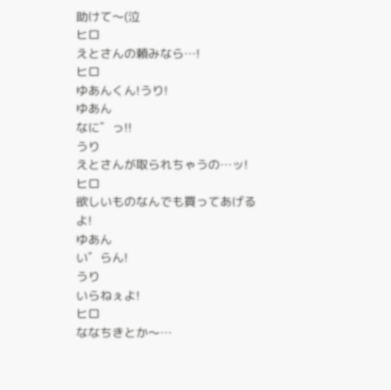助けて〜(泣
ヒロ
えとさんの頼みなら…!
ヒロ
ゆあんくん!うり!
ゆあん
なに゛っ!!
うり
えとさんが取られちゃうの…ッ!
ヒロ
欲しいものなんでも買ってあげるよ!
ゆあん
い゛らん!
うり
いらねぇよ!
ヒロ
ななちきとか〜…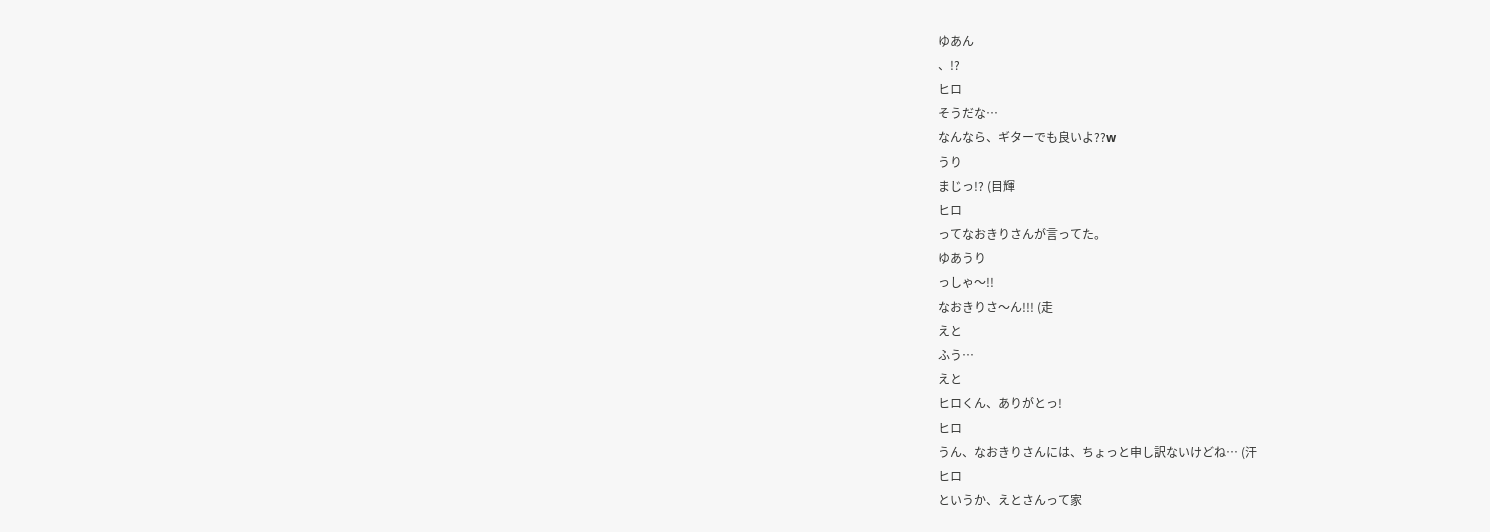ゆあん
、!?
ヒロ
そうだな…
なんなら、ギターでも良いよ??w
うり
まじっ!? (目輝
ヒロ
ってなおきりさんが言ってた。
ゆあうり
っしゃ〜!!
なおきりさ〜ん!!! (走
えと
ふう…
えと
ヒロくん、ありがとっ!
ヒロ
うん、なおきりさんには、ちょっと申し訳ないけどね… (汗
ヒロ
というか、えとさんって家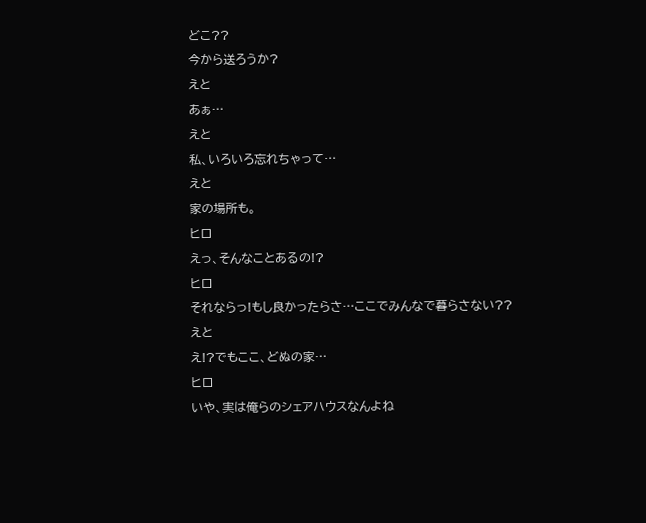どこ??
今から送ろうか?
えと
あぁ…
えと
私、いろいろ忘れちゃって…
えと
家の場所も。
ヒロ
えっ、そんなことあるの!?
ヒロ
それならっ!もし良かったらさ…ここでみんなで暮らさない??
えと
え!?でもここ、どぬの家…
ヒロ
いや、実は俺らのシェアハウスなんよね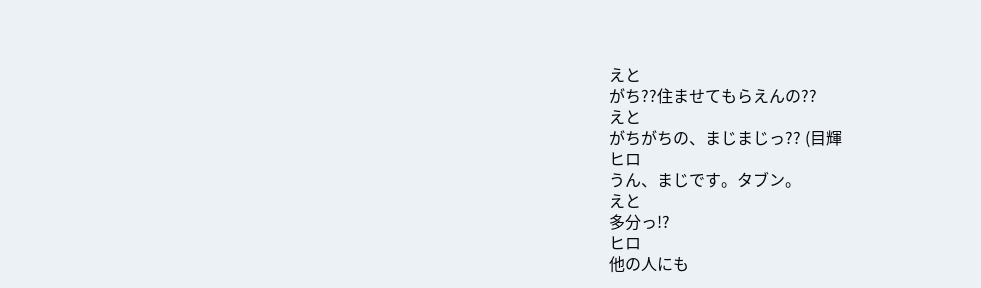えと
がち??住ませてもらえんの??
えと
がちがちの、まじまじっ?? (目輝
ヒロ
うん、まじです。タブン。
えと
多分っ!?
ヒロ
他の人にも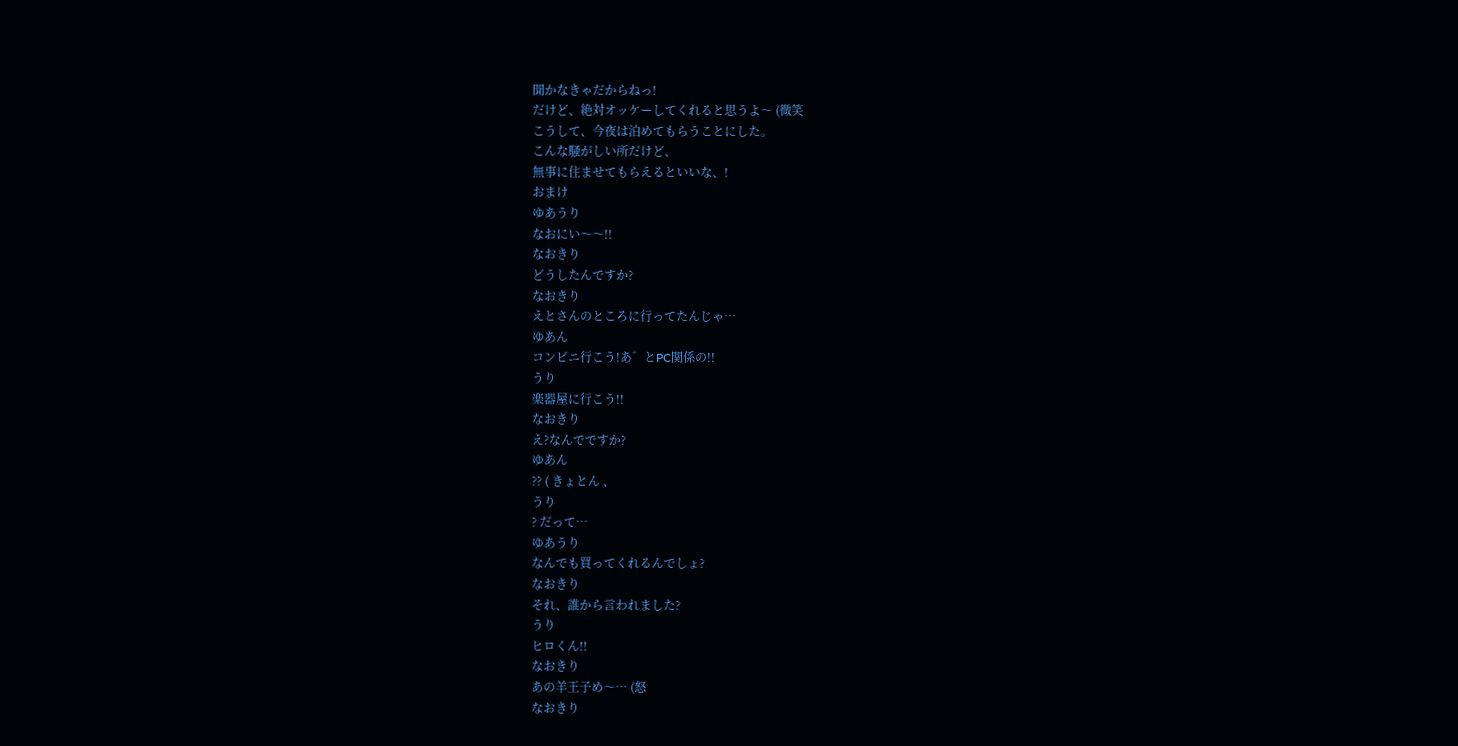聞かなきゃだからねっ!
だけど、絶対オッケーしてくれると思うよ〜 (微笑
こうして、今夜は泊めてもらうことにした。
こんな騒がしい所だけど、
無事に住ませてもらえるといいな、!
おまけ
ゆあうり
なおにい〜〜!!
なおきり
どうしたんですか?
なおきり
えとさんのところに行ってたんじゃ…
ゆあん
コンビニ行こう!あ゛とPC関係の!!
うり
楽器屋に行こう!!
なおきり
え?なんでですか?
ゆあん
?? ( きょとん 、
うり
? だって…
ゆあうり
なんでも買ってくれるんでしょ?
なおきり
それ、誰から言われました?
うり
ヒロくん!!
なおきり
あの羊王子め〜… (怒
なおきり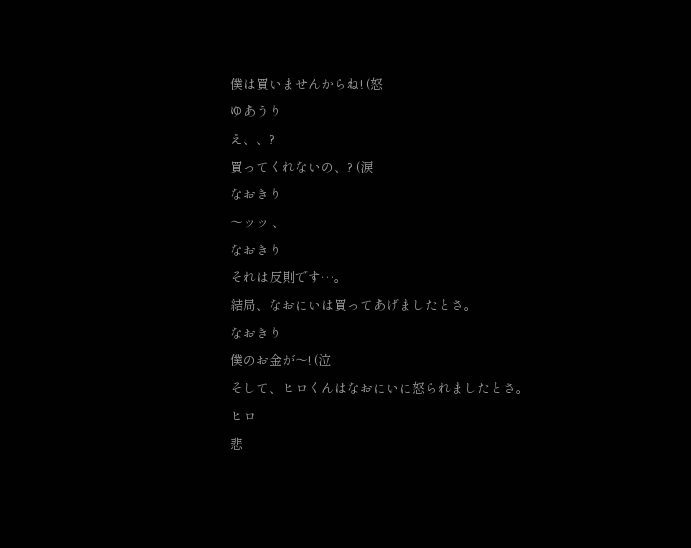僕は買いませんからね! (怒
ゆあうり
え、、?
買ってくれないの、? (涙
なおきり
〜ッッ 、
なおきり
それは反則です…。
結局、なおにいは買ってあげましたとさ。
なおきり
僕のお金が〜! (泣
そして、ヒロくんはなおにいに怒られましたとさ。
ヒロ
悲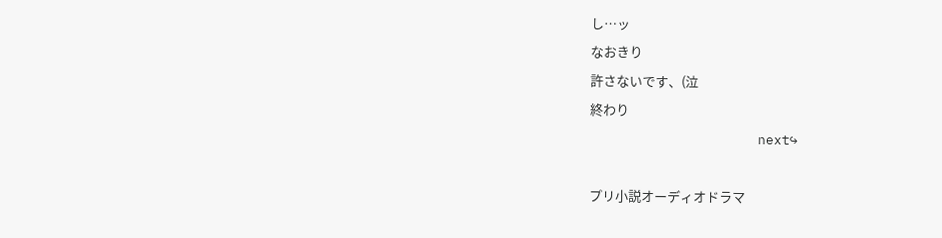し…ッ
なおきり
許さないです、(泣
終わり
                     next↪

プリ小説オーディオドラマ